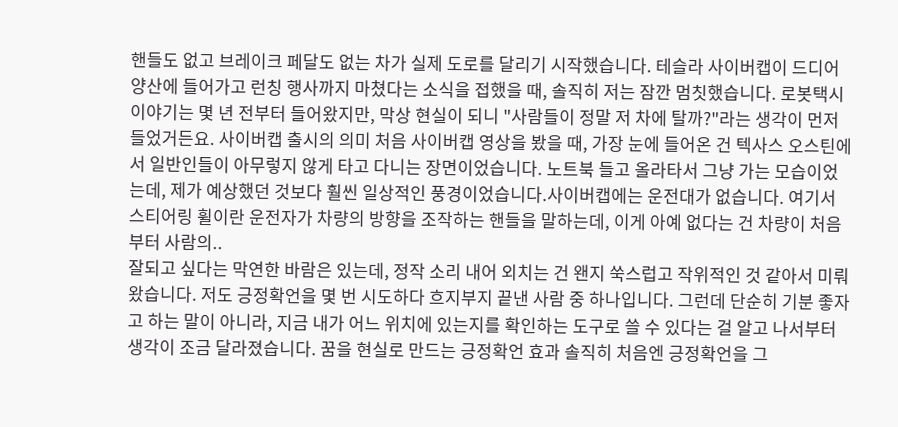핸들도 없고 브레이크 페달도 없는 차가 실제 도로를 달리기 시작했습니다. 테슬라 사이버캡이 드디어 양산에 들어가고 런칭 행사까지 마쳤다는 소식을 접했을 때, 솔직히 저는 잠깐 멈칫했습니다. 로봇택시 이야기는 몇 년 전부터 들어왔지만, 막상 현실이 되니 "사람들이 정말 저 차에 탈까?"라는 생각이 먼저 들었거든요. 사이버캡 출시의 의미 처음 사이버캡 영상을 봤을 때, 가장 눈에 들어온 건 텍사스 오스틴에서 일반인들이 아무렇지 않게 타고 다니는 장면이었습니다. 노트북 들고 올라타서 그냥 가는 모습이었는데, 제가 예상했던 것보다 훨씬 일상적인 풍경이었습니다.사이버캡에는 운전대가 없습니다. 여기서 스티어링 휠이란 운전자가 차량의 방향을 조작하는 핸들을 말하는데, 이게 아예 없다는 건 차량이 처음부터 사람의..
잘되고 싶다는 막연한 바람은 있는데, 정작 소리 내어 외치는 건 왠지 쑥스럽고 작위적인 것 같아서 미뤄왔습니다. 저도 긍정확언을 몇 번 시도하다 흐지부지 끝낸 사람 중 하나입니다. 그런데 단순히 기분 좋자고 하는 말이 아니라, 지금 내가 어느 위치에 있는지를 확인하는 도구로 쓸 수 있다는 걸 알고 나서부터 생각이 조금 달라졌습니다. 꿈을 현실로 만드는 긍정확언 효과 솔직히 처음엔 긍정확언을 그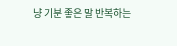냥 기분 좋은 말 반복하는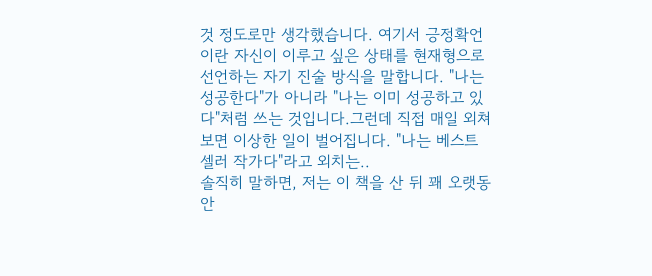것 정도로만 생각했습니다. 여기서 긍정확언이란 자신이 이루고 싶은 상태를 현재형으로 선언하는 자기 진술 방식을 말합니다. "나는 성공한다"가 아니라 "나는 이미 성공하고 있다"처럼 쓰는 것입니다.그런데 직접 매일 외쳐보면 이상한 일이 벌어집니다. "나는 베스트셀러 작가다"라고 외치는..
솔직히 말하면, 저는 이 책을 산 뒤 꽤 오랫동안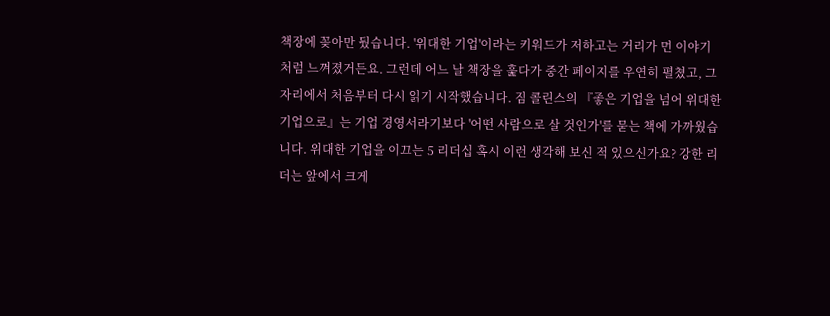책장에 꽂아만 뒀습니다. '위대한 기업'이라는 키워드가 저하고는 거리가 먼 이야기처럼 느껴졌거든요. 그런데 어느 날 책장을 훑다가 중간 페이지를 우연히 펼쳤고, 그 자리에서 처음부터 다시 읽기 시작했습니다. 짐 콜린스의 『좋은 기업을 넘어 위대한 기업으로』는 기업 경영서라기보다 '어떤 사람으로 살 것인가'를 묻는 책에 가까웠습니다. 위대한 기업을 이끄는 5 리더십 혹시 이런 생각해 보신 적 있으신가요? 강한 리더는 앞에서 크게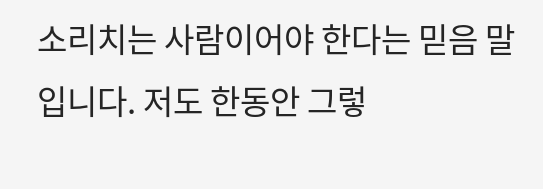소리치는 사람이어야 한다는 믿음 말입니다. 저도 한동안 그렇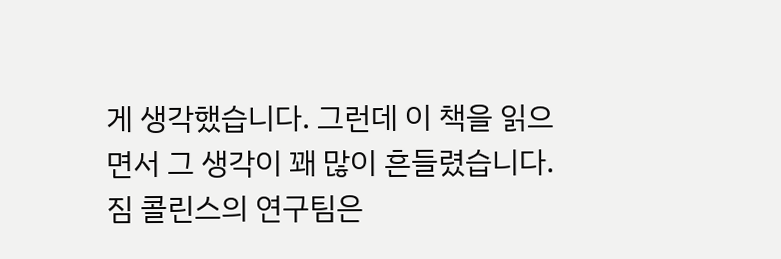게 생각했습니다. 그런데 이 책을 읽으면서 그 생각이 꽤 많이 흔들렸습니다.짐 콜린스의 연구팀은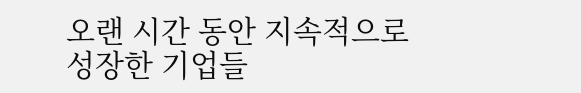오랜 시간 동안 지속적으로 성장한 기업들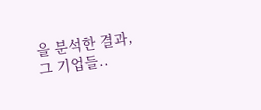을 분석한 결과, 그 기업들..